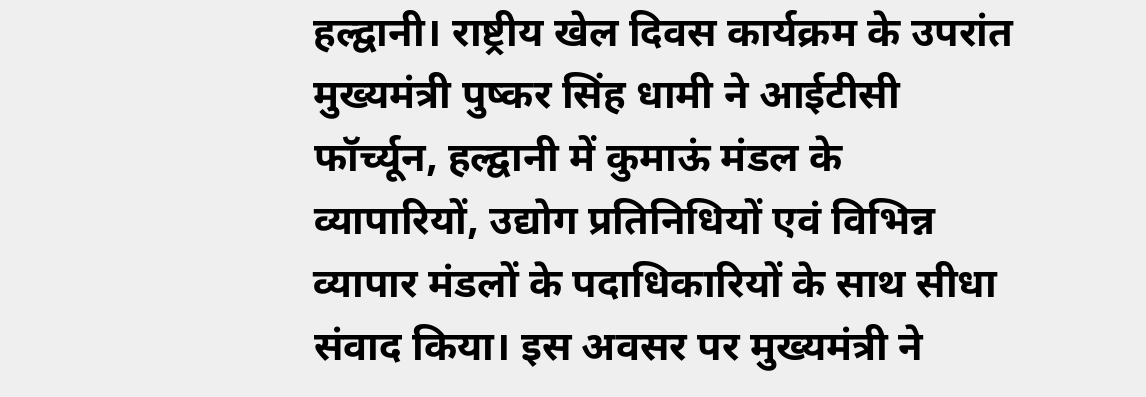हल्द्वानी। राष्ट्रीय खेल दिवस कार्यक्रम के उपरांत मुख्यमंत्री पुष्कर सिंह धामी ने आईटीसी फॉर्च्यून, हल्द्वानी में कुमाऊं मंडल के व्यापारियों, उद्योग प्रतिनिधियों एवं विभिन्न व्यापार मंडलों के पदाधिकारियों के साथ सीधा संवाद किया। इस अवसर पर मुख्यमंत्री ने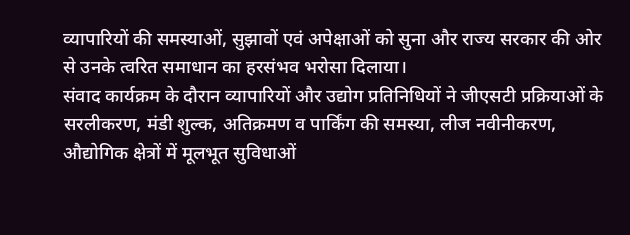व्यापारियों की समस्याओं, सुझावों एवं अपेक्षाओं को सुना और राज्य सरकार की ओर से उनके त्वरित समाधान का हरसंभव भरोसा दिलाया।
संवाद कार्यक्रम के दौरान व्यापारियों और उद्योग प्रतिनिधियों ने जीएसटी प्रक्रियाओं के सरलीकरण, मंडी शुल्क, अतिक्रमण व पार्किंग की समस्या, लीज नवीनीकरण, औद्योगिक क्षेत्रों में मूलभूत सुविधाओं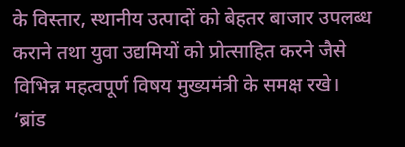के विस्तार, स्थानीय उत्पादों को बेहतर बाजार उपलब्ध कराने तथा युवा उद्यमियों को प्रोत्साहित करने जैसे विभिन्न महत्वपूर्ण विषय मुख्यमंत्री के समक्ष रखे।
‘ब्रांड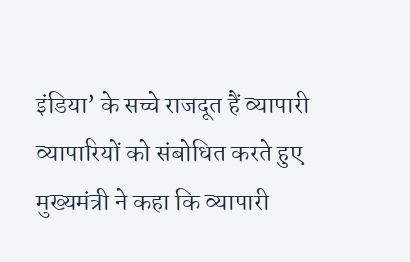इंडिया’ के सच्चे राजदूत हैं व्यापारी व्यापारियों को संबोधित करते हुए मुख्यमंत्री ने कहा कि व्यापारी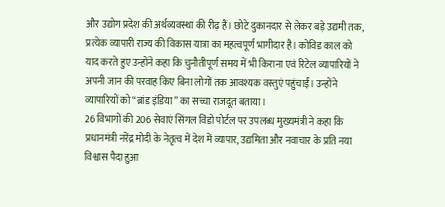और उद्योग प्रदेश की अर्थव्यवस्था की रीढ़ हैं। छोटे दुकानदार से लेकर बड़े उद्यमी तक, प्रत्येक व्यापारी राज्य की विकास यात्रा का महत्वपूर्ण भागीदार है। कोविड काल को याद करते हुए उन्होंने कहा कि चुनौतीपूर्ण समय में भी किराना एवं रिटेल व्यापारियों ने अपनी जान की परवाह किए बिना लोगों तक आवश्यक वस्तुएं पहुंचाईं। उन्होंने व्यापारियों को “ब्रांड इंडिया” का सच्चा राजदूत बताया।
26 विभागों की 206 सेवाएं सिंगल विंडो पोर्टल पर उपलब्ध मुख्यमंत्री ने कहा कि प्रधानमंत्री नरेंद्र मोदी के नेतृत्व में देश में व्यापार, उद्यमिता और नवाचार के प्रति नया विश्वास पैदा हुआ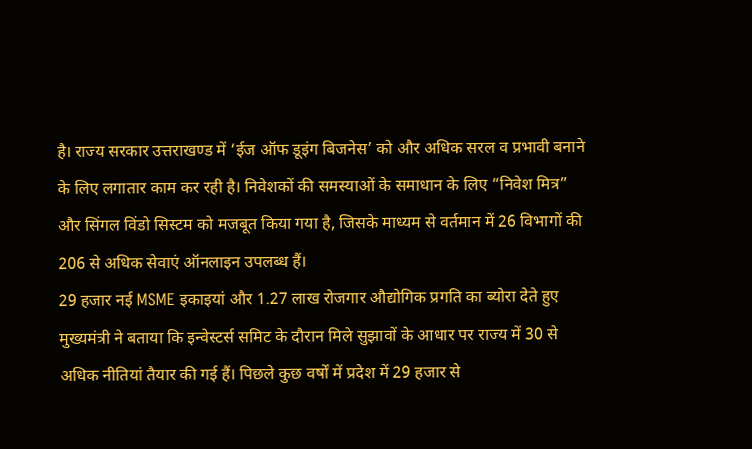है। राज्य सरकार उत्तराखण्ड में ‘ईज ऑफ डूइंग बिजनेस’ को और अधिक सरल व प्रभावी बनाने के लिए लगातार काम कर रही है। निवेशकों की समस्याओं के समाधान के लिए “निवेश मित्र” और सिंगल विंडो सिस्टम को मजबूत किया गया है, जिसके माध्यम से वर्तमान में 26 विभागों की 206 से अधिक सेवाएं ऑनलाइन उपलब्ध हैं।
29 हजार नई MSME इकाइयां और 1.27 लाख रोजगार औद्योगिक प्रगति का ब्योरा देते हुए मुख्यमंत्री ने बताया कि इन्वेस्टर्स समिट के दौरान मिले सुझावों के आधार पर राज्य में 30 से अधिक नीतियां तैयार की गई हैं। पिछले कुछ वर्षों में प्रदेश में 29 हजार से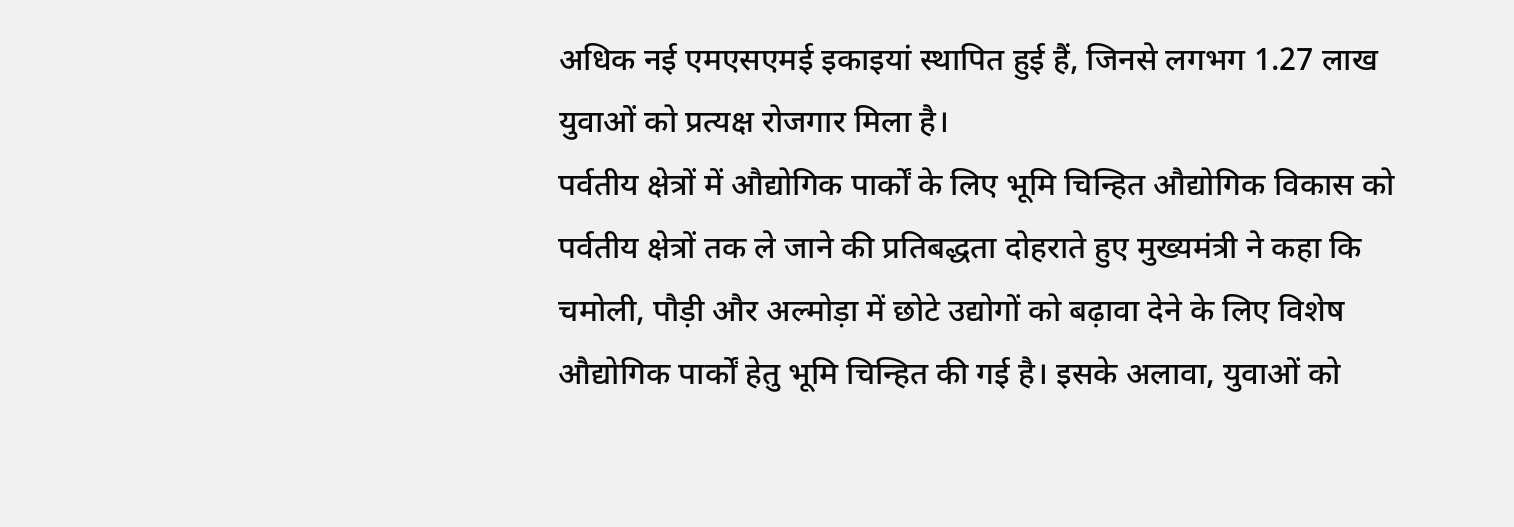अधिक नई एमएसएमई इकाइयां स्थापित हुई हैं, जिनसे लगभग 1.27 लाख युवाओं को प्रत्यक्ष रोजगार मिला है।
पर्वतीय क्षेत्रों में औद्योगिक पार्कों के लिए भूमि चिन्हित औद्योगिक विकास को पर्वतीय क्षेत्रों तक ले जाने की प्रतिबद्धता दोहराते हुए मुख्यमंत्री ने कहा कि चमोली, पौड़ी और अल्मोड़ा में छोटे उद्योगों को बढ़ावा देने के लिए विशेष औद्योगिक पार्कों हेतु भूमि चिन्हित की गई है। इसके अलावा, युवाओं को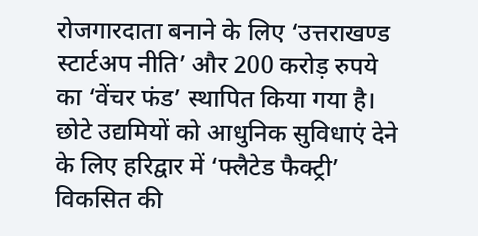रोजगारदाता बनाने के लिए ‘उत्तराखण्ड स्टार्टअप नीति’ और 200 करोड़ रुपये का ‘वेंचर फंड’ स्थापित किया गया है। छोटे उद्यमियों को आधुनिक सुविधाएं देने के लिए हरिद्वार में ‘फ्लैटेड फैक्ट्री’ विकसित की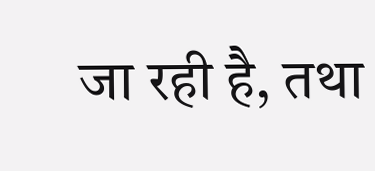जा रही है, तथा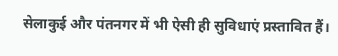सेलाकुई और पंतनगर में भी ऐसी ही सुविधाएं प्रस्तावित हैं।